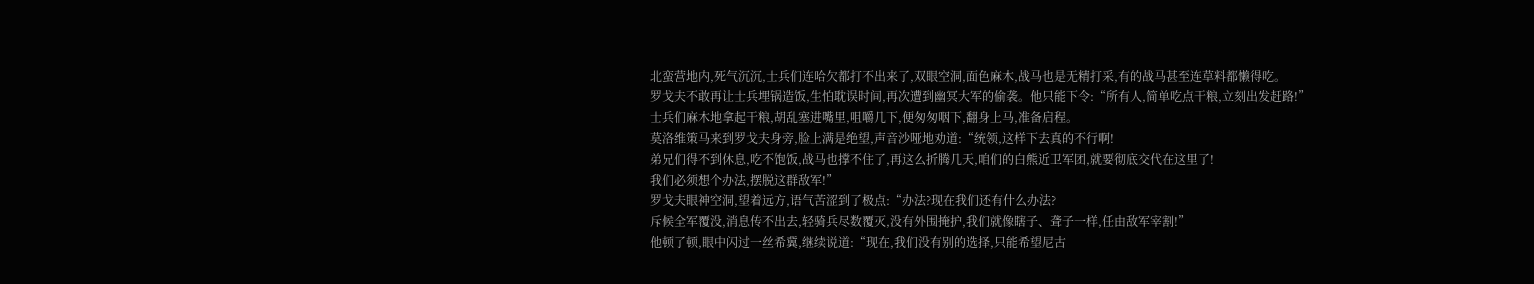北蛮营地内,死气沉沉,士兵们连哈欠都打不出来了,双眼空洞,面色麻木,战马也是无精打采,有的战马甚至连草料都懒得吃。
罗戈夫不敢再让士兵埋锅造饭,生怕耽误时间,再次遭到幽冥大军的偷袭。他只能下令:“所有人,简单吃点干粮,立刻出发赶路!”
士兵们麻木地拿起干粮,胡乱塞进嘴里,咀嚼几下,便匆匆咽下,翻身上马,准备启程。
莫洛维策马来到罗戈夫身旁,脸上满是绝望,声音沙哑地劝道:“统领,这样下去真的不行啊!
弟兄们得不到休息,吃不饱饭,战马也撑不住了,再这么折腾几天,咱们的白熊近卫军团,就要彻底交代在这里了!
我们必须想个办法,摆脱这群敌军!”
罗戈夫眼神空洞,望着远方,语气苦涩到了极点:“办法?现在我们还有什么办法?
斥候全军覆没,消息传不出去,轻骑兵尽数覆灭,没有外围掩护,我们就像瞎子、聋子一样,任由敌军宰割!”
他顿了顿,眼中闪过一丝希冀,继续说道:“现在,我们没有别的选择,只能希望尼古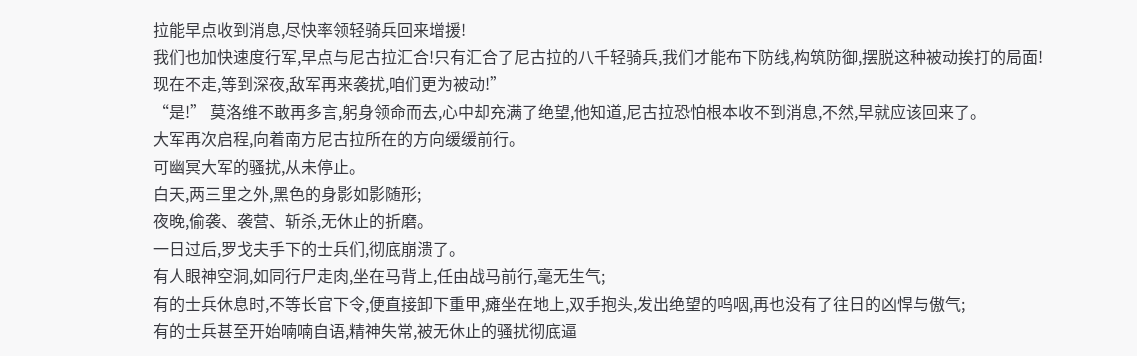拉能早点收到消息,尽快率领轻骑兵回来增援!
我们也加快速度行军,早点与尼古拉汇合!只有汇合了尼古拉的八千轻骑兵,我们才能布下防线,构筑防御,摆脱这种被动挨打的局面!
现在不走,等到深夜,敌军再来袭扰,咱们更为被动!”
“是!” 莫洛维不敢再多言,躬身领命而去,心中却充满了绝望,他知道,尼古拉恐怕根本收不到消息,不然,早就应该回来了。
大军再次启程,向着南方尼古拉所在的方向缓缓前行。
可幽冥大军的骚扰,从未停止。
白天,两三里之外,黑色的身影如影随形;
夜晚,偷袭、袭营、斩杀,无休止的折磨。
一日过后,罗戈夫手下的士兵们,彻底崩溃了。
有人眼神空洞,如同行尸走肉,坐在马背上,任由战马前行,毫无生气;
有的士兵休息时,不等长官下令,便直接卸下重甲,瘫坐在地上,双手抱头,发出绝望的呜咽,再也没有了往日的凶悍与傲气;
有的士兵甚至开始喃喃自语,精神失常,被无休止的骚扰彻底逼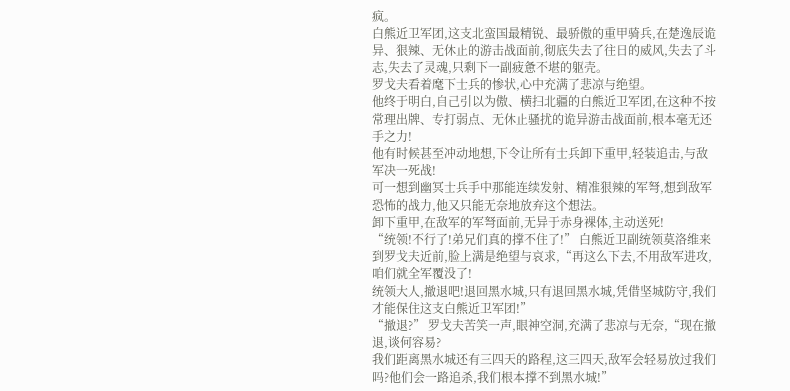疯。
白熊近卫军团,这支北蛮国最精锐、最骄傲的重甲骑兵,在楚逸辰诡异、狠辣、无休止的游击战面前,彻底失去了往日的威风,失去了斗志,失去了灵魂,只剩下一副疲惫不堪的躯壳。
罗戈夫看着麾下士兵的惨状,心中充满了悲凉与绝望。
他终于明白,自己引以为傲、横扫北疆的白熊近卫军团,在这种不按常理出牌、专打弱点、无休止骚扰的诡异游击战面前,根本毫无还手之力!
他有时候甚至冲动地想,下令让所有士兵卸下重甲,轻装追击,与敌军决一死战!
可一想到幽冥士兵手中那能连续发射、精准狠辣的军弩,想到敌军恐怖的战力,他又只能无奈地放弃这个想法。
卸下重甲,在敌军的军弩面前,无异于赤身裸体,主动送死!
“统领!不行了!弟兄们真的撑不住了!” 白熊近卫副统领莫洛维来到罗戈夫近前,脸上满是绝望与哀求,“再这么下去,不用敌军进攻,咱们就全军覆没了!
统领大人,撤退吧!退回黑水城,只有退回黑水城,凭借坚城防守,我们才能保住这支白熊近卫军团!”
“撤退?” 罗戈夫苦笑一声,眼神空洞,充满了悲凉与无奈,“现在撤退,谈何容易?
我们距离黑水城还有三四天的路程,这三四天,敌军会轻易放过我们吗?他们会一路追杀,我们根本撑不到黑水城!”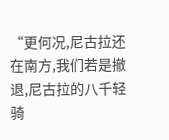“更何况,尼古拉还在南方,我们若是撤退,尼古拉的八千轻骑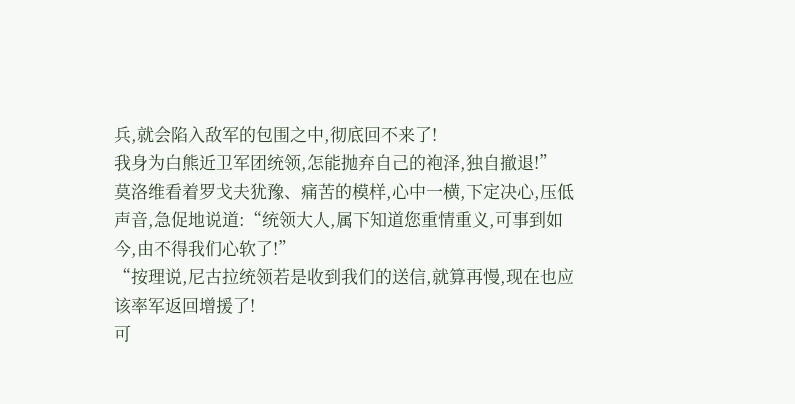兵,就会陷入敌军的包围之中,彻底回不来了!
我身为白熊近卫军团统领,怎能抛弃自己的袍泽,独自撤退!”
莫洛维看着罗戈夫犹豫、痛苦的模样,心中一横,下定决心,压低声音,急促地说道:“统领大人,属下知道您重情重义,可事到如今,由不得我们心软了!”
“按理说,尼古拉统领若是收到我们的送信,就算再慢,现在也应该率军返回增援了!
可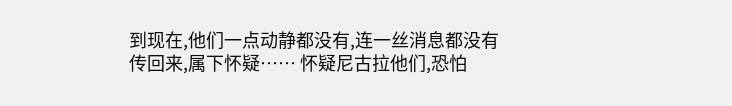到现在,他们一点动静都没有,连一丝消息都没有传回来,属下怀疑…… 怀疑尼古拉他们,恐怕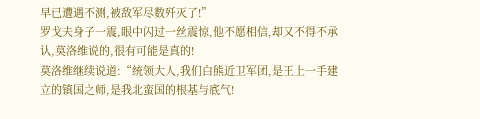早已遭遇不测,被敌军尽数歼灭了!”
罗戈夫身子一震,眼中闪过一丝震惊,他不愿相信,却又不得不承认,莫洛维说的,很有可能是真的!
莫洛维继续说道:“统领大人,我们白熊近卫军团,是王上一手建立的镇国之师,是我北蛮国的根基与底气!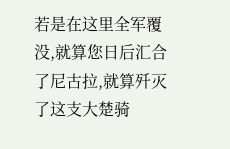若是在这里全军覆没,就算您日后汇合了尼古拉,就算歼灭了这支大楚骑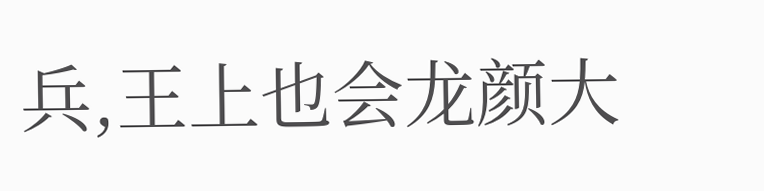兵,王上也会龙颜大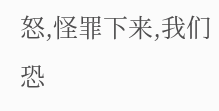怒,怪罪下来,我们恐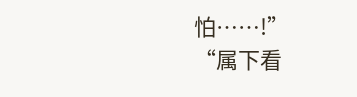怕……!”
“属下看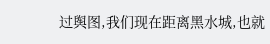过舆图,我们现在距离黑水城,也就